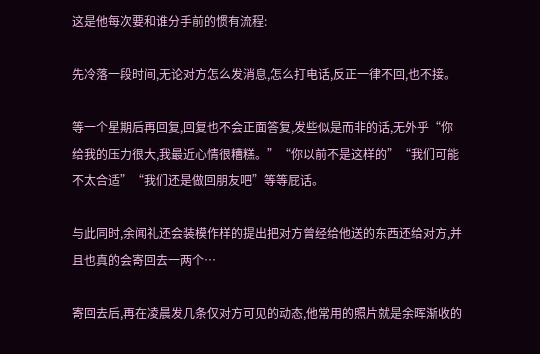这是他每次要和谁分手前的惯有流程:

先冷落一段时间,无论对方怎么发消息,怎么打电话,反正一律不回,也不接。

等一个星期后再回复,回复也不会正面答复,发些似是而非的话,无外乎“你给我的压力很大,我最近心情很糟糕。”“你以前不是这样的”“我们可能不太合适”“我们还是做回朋友吧”等等屁话。

与此同时,余闻礼还会装模作样的提出把对方曾经给他送的东西还给对方,并且也真的会寄回去一两个…

寄回去后,再在凌晨发几条仅对方可见的动态,他常用的照片就是余晖渐收的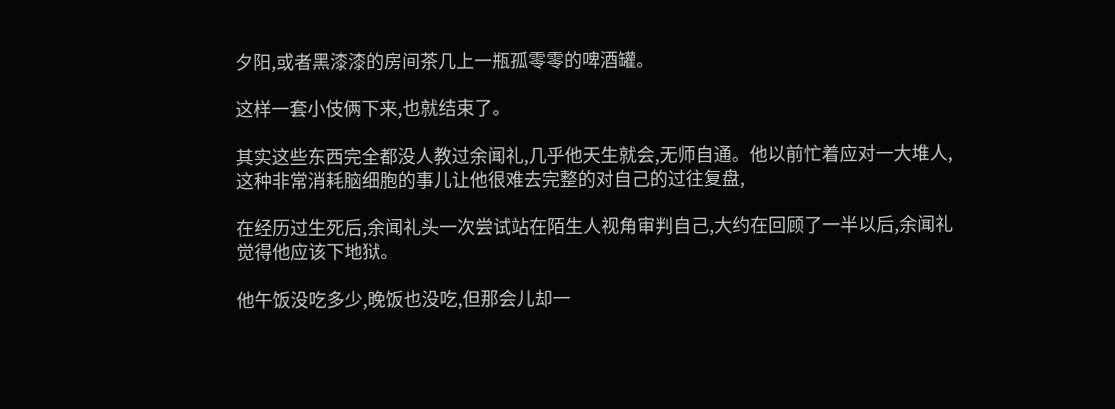夕阳,或者黑漆漆的房间茶几上一瓶孤零零的啤酒罐。

这样一套小伎俩下来,也就结束了。

其实这些东西完全都没人教过余闻礼,几乎他天生就会,无师自通。他以前忙着应对一大堆人,这种非常消耗脑细胞的事儿让他很难去完整的对自己的过往复盘,

在经历过生死后,余闻礼头一次尝试站在陌生人视角审判自己,大约在回顾了一半以后,余闻礼觉得他应该下地狱。

他午饭没吃多少,晚饭也没吃,但那会儿却一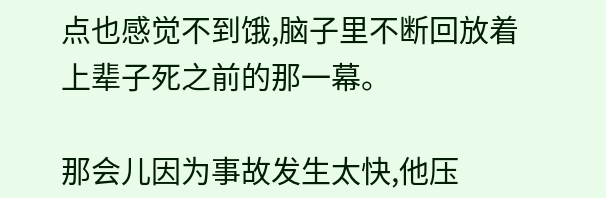点也感觉不到饿,脑子里不断回放着上辈子死之前的那一幕。

那会儿因为事故发生太快,他压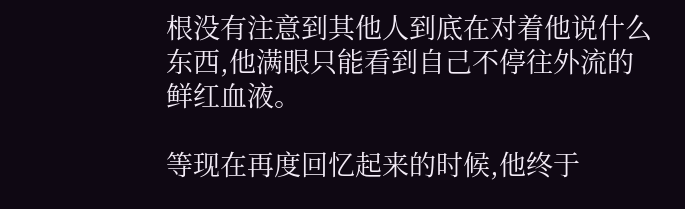根没有注意到其他人到底在对着他说什么东西,他满眼只能看到自己不停往外流的鲜红血液。

等现在再度回忆起来的时候,他终于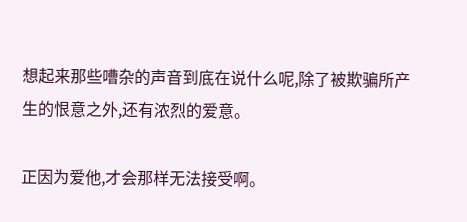想起来那些嘈杂的声音到底在说什么呢,除了被欺骗所产生的恨意之外,还有浓烈的爱意。

正因为爱他,才会那样无法接受啊。